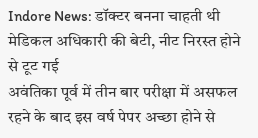Indore News: डॉक्टर बनना चाहती थी मेडिकल अधिकारी की बेटी, नीट निरस्त होने से टूट गई
अवंतिका पूर्व में तीन बार परीक्षा में असफल रहने के बाद इस वर्ष पेपर अच्छा होने से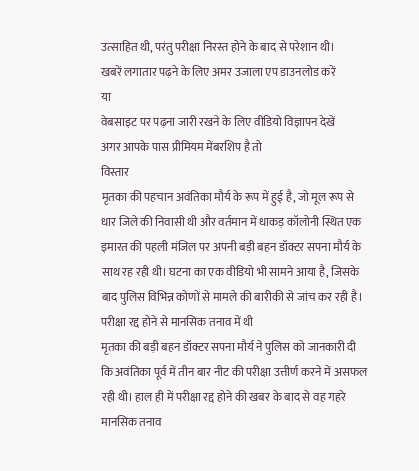उत्साहित थी, परंतु परीक्षा निरस्त होने के बाद से परेशान थी।
खबरें लगातार पढ़ने के लिए अमर उजाला एप डाउनलोड करें
या
वेबसाइट पर पढ़ना जारी रखने के लिए वीडियो विज्ञापन देखें
अगर आपके पास प्रीमियम मेंबरशिप है तो
विस्तार
मृतका की पहचान अवंतिका मौर्य के रूप में हुई है, जो मूल रूप से धार जिले की निवासी थी और वर्तमान में धाकड़ कॉलोनी स्थित एक इमारत की पहली मंजिल पर अपनी बड़ी बहन डॉक्टर सपना मौर्य के साथ रह रही थी। घटना का एक वीडियो भी सामने आया है, जिसके बाद पुलिस विभिन्न कोणों से मामले की बारीकी से जांच कर रही है।
परीक्षा रद्द होने से मानसिक तनाव में थी
मृतका की बड़ी बहन डॉक्टर सपना मौर्य ने पुलिस को जानकारी दी कि अवंतिका पूर्व में तीन बार नीट की परीक्षा उत्तीर्ण करने में असफल रही थी। हाल ही में परीक्षा रद्द होने की खबर के बाद से वह गहरे मानसिक तनाव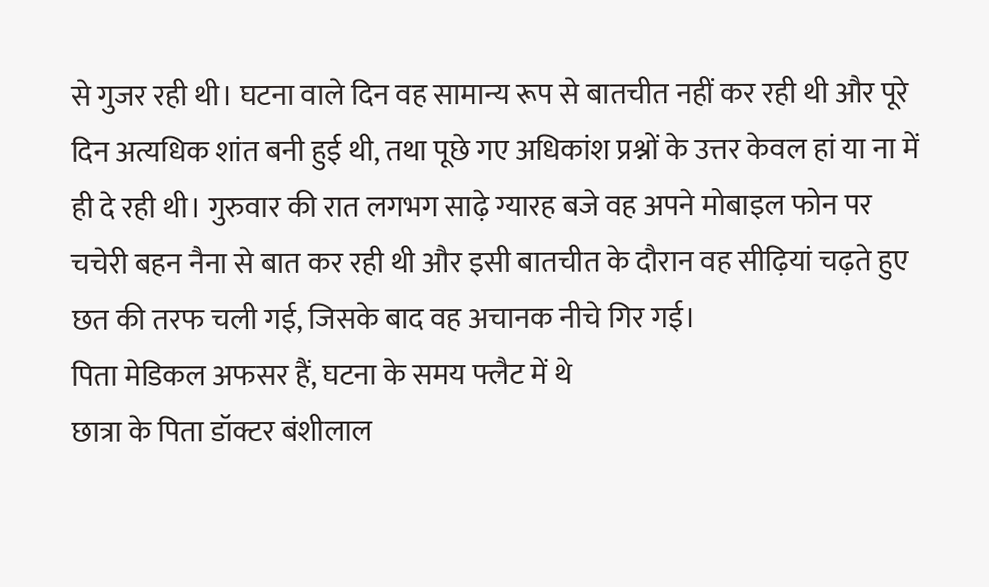से गुजर रही थी। घटना वाले दिन वह सामान्य रूप से बातचीत नहीं कर रही थी और पूरे दिन अत्यधिक शांत बनी हुई थी, तथा पूछे गए अधिकांश प्रश्नों के उत्तर केवल हां या ना में ही दे रही थी। गुरुवार की रात लगभग साढ़े ग्यारह बजे वह अपने मोबाइल फोन पर चचेरी बहन नैना से बात कर रही थी और इसी बातचीत के दौरान वह सीढ़ियां चढ़ते हुए छत की तरफ चली गई, जिसके बाद वह अचानक नीचे गिर गई।
पिता मेडिकल अफसर हैं, घटना के समय फ्लैट में थे
छात्रा के पिता डॉक्टर बंशीलाल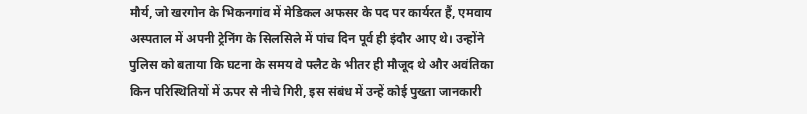मौर्य, जो खरगोन के भिकनगांव में मेडिकल अफसर के पद पर कार्यरत हैं, एमवाय अस्पताल में अपनी ट्रेनिंग के सिलसिले में पांच दिन पूर्व ही इंदौर आए थे। उन्होंने पुलिस को बताया कि घटना के समय वे फ्लैट के भीतर ही मौजूद थे और अवंतिका किन परिस्थितियों में ऊपर से नीचे गिरी, इस संबंध में उन्हें कोई पुख्ता जानकारी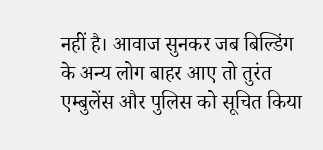नहीं है। आवाज सुनकर जब बिल्डिंग के अन्य लोग बाहर आए तो तुरंत एम्बुलेंस और पुलिस को सूचित किया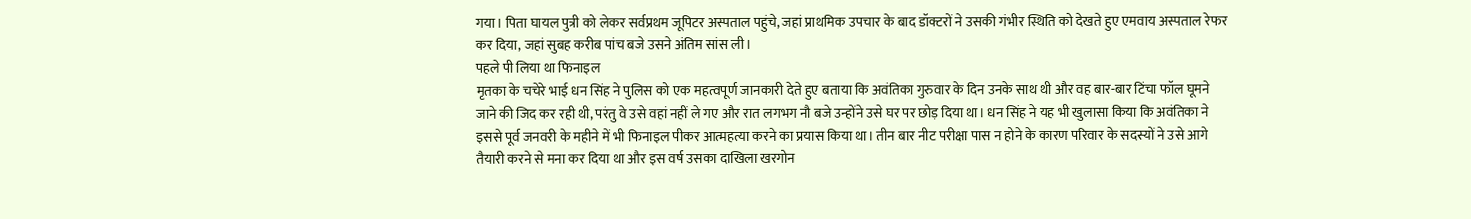गया। पिता घायल पुत्री को लेकर सर्वप्रथम जूपिटर अस्पताल पहुंचे, जहां प्राथमिक उपचार के बाद डॉक्टरों ने उसकी गंभीर स्थिति को देखते हुए एमवाय अस्पताल रेफर कर दिया, जहां सुबह करीब पांच बजे उसने अंतिम सांस ली।
पहले पी लिया था फिनाइल
मृतका के चचेरे भाई धन सिंह ने पुलिस को एक महत्वपूर्ण जानकारी देते हुए बताया कि अवंतिका गुरुवार के दिन उनके साथ थी और वह बार-बार टिंचा फॉल घूमने जाने की जिद कर रही थी, परंतु वे उसे वहां नहीं ले गए और रात लगभग नौ बजे उन्होंने उसे घर पर छोड़ दिया था। धन सिंह ने यह भी खुलासा किया कि अवंतिका ने इससे पूर्व जनवरी के महीने में भी फिनाइल पीकर आत्महत्या करने का प्रयास किया था। तीन बार नीट परीक्षा पास न होने के कारण परिवार के सदस्यों ने उसे आगे तैयारी करने से मना कर दिया था और इस वर्ष उसका दाखिला खरगोन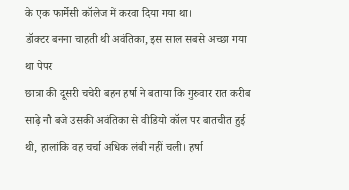के एक फार्मेसी कॉलेज में करवा दिया गया था।
डॉक्टर बनना चाहती थी अवंतिका, इस साल सबसे अच्छा गया था पेपर
छात्रा की दूसरी चचेरी बहन हर्षा ने बताया कि गुरुवार रात करीब साढ़े नौ बजे उसकी अवंतिका से वीडियो कॉल पर बातचीत हुई थी, हालांकि वह चर्चा अधिक लंबी नहीं चली। हर्षा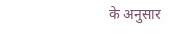के अनुसार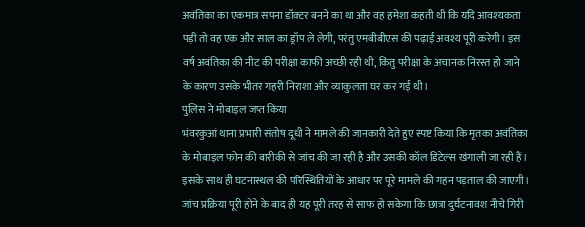अवंतिका का एकमात्र सपना डॉक्टर बनने का था और वह हमेशा कहती थी कि यदि आवश्यकता पड़ी तो वह एक और साल का ड्रॉप ले लेगी, परंतु एमबीबीएस की पढ़ाई अवश्य पूरी करेगी। इस वर्ष अवंतिका की नीट की परीक्षा काफी अच्छी रही थी, किंतु परीक्षा के अचानक निरस्त हो जाने के कारण उसके भीतर गहरी निराशा और व्याकुलता घर कर गई थी।
पुलिस ने मोबाइल जप्त किया
भंवरकुआं थाना प्रभारी संतोष दूधी ने मामले की जानकारी देते हुए स्पष्ट किया कि मृतका अवंतिका के मोबाइल फोन की बारीकी से जांच की जा रही है और उसकी कॉल डिटेल्स खंगाली जा रही हैं। इसके साथ ही घटनास्थल की परिस्थितियों के आधार पर पूरे मामले की गहन पड़ताल की जाएगी। जांच प्रक्रिया पूरी होने के बाद ही यह पूरी तरह से साफ हो सकेगा कि छात्रा दुर्घटनावश नीचे गिरी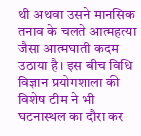थी अथवा उसने मानसिक तनाव के चलते आत्महत्या जैसा आत्मघाती कदम उठाया है। इस बीच विधि विज्ञान प्रयोगशाला की विशेष टीम ने भी घटनास्थल का दौरा कर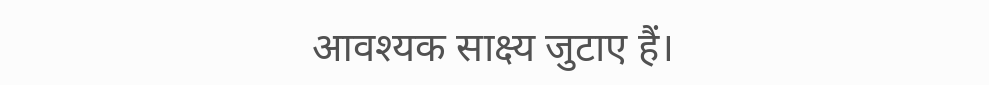आवश्यक साक्ष्य जुटाए हैं।